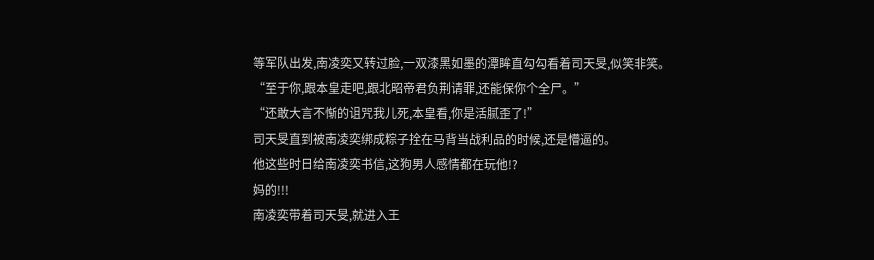等军队出发,南凌奕又转过脸,一双漆黑如墨的潭眸直勾勾看着司天旻,似笑非笑。
“至于你,跟本皇走吧,跟北昭帝君负荆请罪,还能保你个全尸。”
“还敢大言不惭的诅咒我儿死,本皇看,你是活腻歪了!”
司天旻直到被南凌奕绑成粽子拴在马背当战利品的时候,还是懵逼的。
他这些时日给南凌奕书信,这狗男人感情都在玩他!?
妈的!!!
南凌奕带着司天旻,就进入王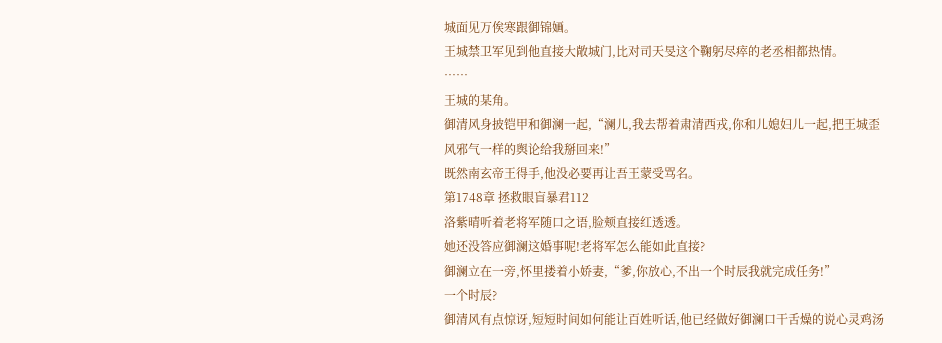城面见万俟寒跟御锦婳。
王城禁卫军见到他直接大敞城门,比对司天旻这个鞠躬尽瘁的老丞相都热情。
……
王城的某角。
御清风身披铠甲和御澜一起,“澜儿,我去帮着肃清西戎,你和儿媳妇儿一起,把王城歪风邪气一样的舆论给我掰回来!”
既然南玄帝王得手,他没必要再让吾王蒙受骂名。
第1748章 拯救眼盲暴君112
洛紫晴听着老将军随口之语,脸颊直接红透透。
她还没答应御澜这婚事呢!老将军怎么能如此直接?
御澜立在一旁,怀里搂着小娇妻,“爹,你放心,不出一个时辰我就完成任务!”
一个时辰?
御清风有点惊讶,短短时间如何能让百姓听话,他已经做好御澜口干舌燥的说心灵鸡汤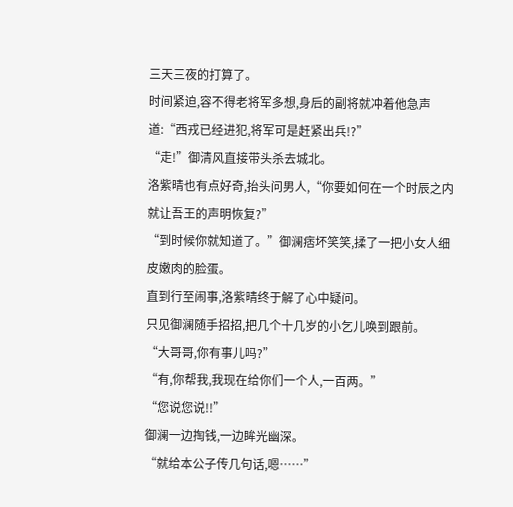三天三夜的打算了。
时间紧迫,容不得老将军多想,身后的副将就冲着他急声道:“西戎已经进犯,将军可是赶紧出兵!?”
“走!”御清风直接带头杀去城北。
洛紫晴也有点好奇,抬头问男人,“你要如何在一个时辰之内就让吾王的声明恢复?”
“到时候你就知道了。”御澜痞坏笑笑,揉了一把小女人细皮嫩肉的脸蛋。
直到行至闹事,洛紫晴终于解了心中疑问。
只见御澜随手招招,把几个十几岁的小乞儿唤到跟前。
“大哥哥,你有事儿吗?”
“有,你帮我,我现在给你们一个人,一百两。”
“您说您说!!”
御澜一边掏钱,一边眸光幽深。
“就给本公子传几句话,嗯……”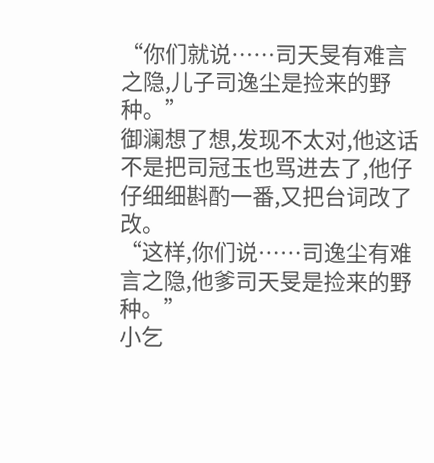“你们就说……司天旻有难言之隐,儿子司逸尘是捡来的野种。”
御澜想了想,发现不太对,他这话不是把司冠玉也骂进去了,他仔仔细细斟酌一番,又把台词改了改。
“这样,你们说……司逸尘有难言之隐,他爹司天旻是捡来的野种。”
小乞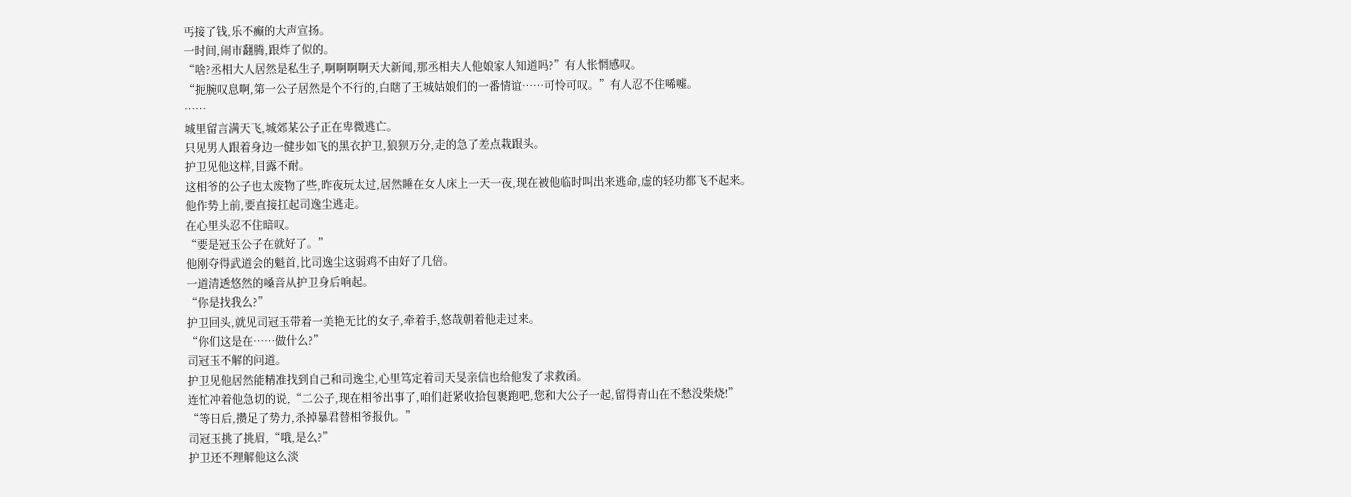丐接了钱,乐不癫的大声宣扬。
一时间,闹市翻腾,跟炸了似的。
“啥?丞相大人居然是私生子,啊啊啊啊天大新闻,那丞相夫人他娘家人知道吗?”有人怅惘感叹。
“扼腕叹息啊,第一公子居然是个不行的,白瞎了王城姑娘们的一番情谊……可怜可叹。”有人忍不住唏嘘。
……
城里留言满天飞,城郊某公子正在卑微逃亡。
只见男人跟着身边一健步如飞的黑衣护卫,狼狈万分,走的急了差点栽跟头。
护卫见他这样,目露不耐。
这相爷的公子也太废物了些,昨夜玩太过,居然睡在女人床上一天一夜,现在被他临时叫出来逃命,虚的轻功都飞不起来。
他作势上前,要直接扛起司逸尘逃走。
在心里头忍不住暗叹。
“要是冠玉公子在就好了。”
他刚夺得武道会的魁首,比司逸尘这弱鸡不由好了几倍。
一道清透悠然的嗓音从护卫身后响起。
“你是找我么?”
护卫回头,就见司冠玉带着一美艳无比的女子,牵着手,悠哉朝着他走过来。
“你们这是在……做什么?”
司冠玉不解的问道。
护卫见他居然能精准找到自己和司逸尘,心里笃定着司天旻亲信也给他发了求救函。
连忙冲着他急切的说,“二公子,现在相爷出事了,咱们赶紧收拾包裹跑吧,您和大公子一起,留得青山在不愁没柴烧!”
“等日后,攒足了势力,杀掉暴君替相爷报仇。”
司冠玉挑了挑眉,“哦,是么?”
护卫还不理解他这么淡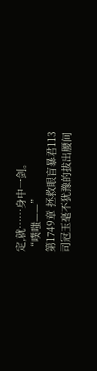定,就……身中一剑。
“噗嗤——”
第1749章 拯救眼盲暴君113
司冠玉毫不犹豫的拔出腰间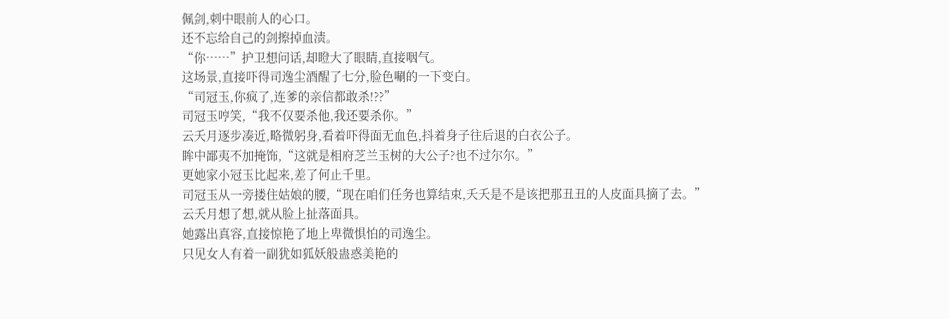佩剑,刺中眼前人的心口。
还不忘给自己的剑擦掉血渍。
“你……”护卫想问话,却瞪大了眼睛,直接咽气。
这场景,直接吓得司逸尘酒醒了七分,脸色唰的一下变白。
“司冠玉,你疯了,连爹的亲信都敢杀!??”
司冠玉哼笑,“我不仅要杀他,我还要杀你。”
云夭月逐步凑近,略微躬身,看着吓得面无血色,抖着身子往后退的白衣公子。
眸中鄙夷不加掩饰,“这就是相府芝兰玉树的大公子?也不过尔尔。”
更她家小冠玉比起来,差了何止千里。
司冠玉从一旁搂住姑娘的腰,“现在咱们任务也算结束,夭夭是不是该把那丑丑的人皮面具摘了去。”
云夭月想了想,就从脸上扯落面具。
她露出真容,直接惊艳了地上卑微惧怕的司逸尘。
只见女人有着一副犹如狐妖般蛊惑美艳的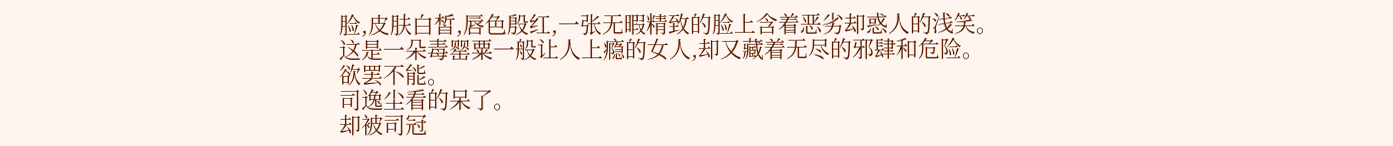脸,皮肤白皙,唇色殷红,一张无暇精致的脸上含着恶劣却惑人的浅笑。
这是一朵毒罂粟一般让人上瘾的女人,却又藏着无尽的邪肆和危险。
欲罢不能。
司逸尘看的呆了。
却被司冠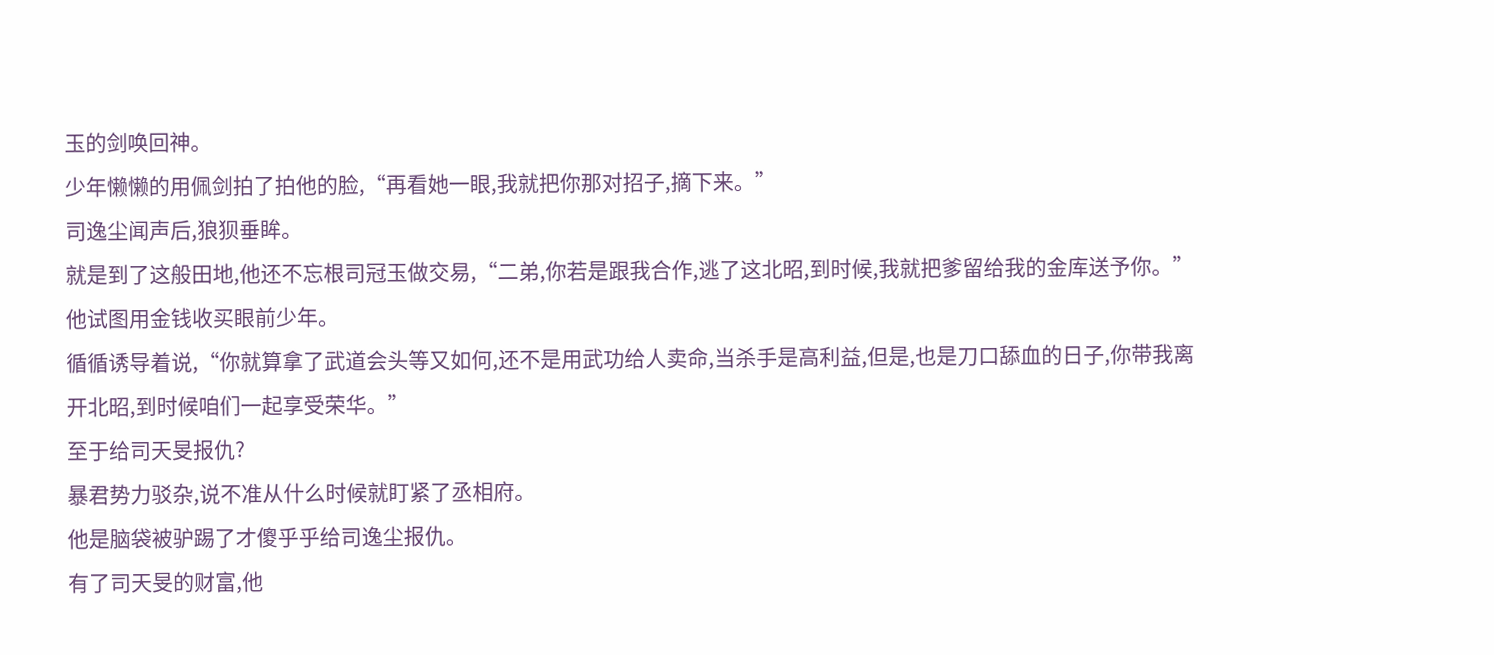玉的剑唤回神。
少年懒懒的用佩剑拍了拍他的脸,“再看她一眼,我就把你那对招子,摘下来。”
司逸尘闻声后,狼狈垂眸。
就是到了这般田地,他还不忘根司冠玉做交易,“二弟,你若是跟我合作,逃了这北昭,到时候,我就把爹留给我的金库送予你。”
他试图用金钱收买眼前少年。
循循诱导着说,“你就算拿了武道会头等又如何,还不是用武功给人卖命,当杀手是高利益,但是,也是刀口舔血的日子,你带我离开北昭,到时候咱们一起享受荣华。”
至于给司天旻报仇?
暴君势力驳杂,说不准从什么时候就盯紧了丞相府。
他是脑袋被驴踢了才傻乎乎给司逸尘报仇。
有了司天旻的财富,他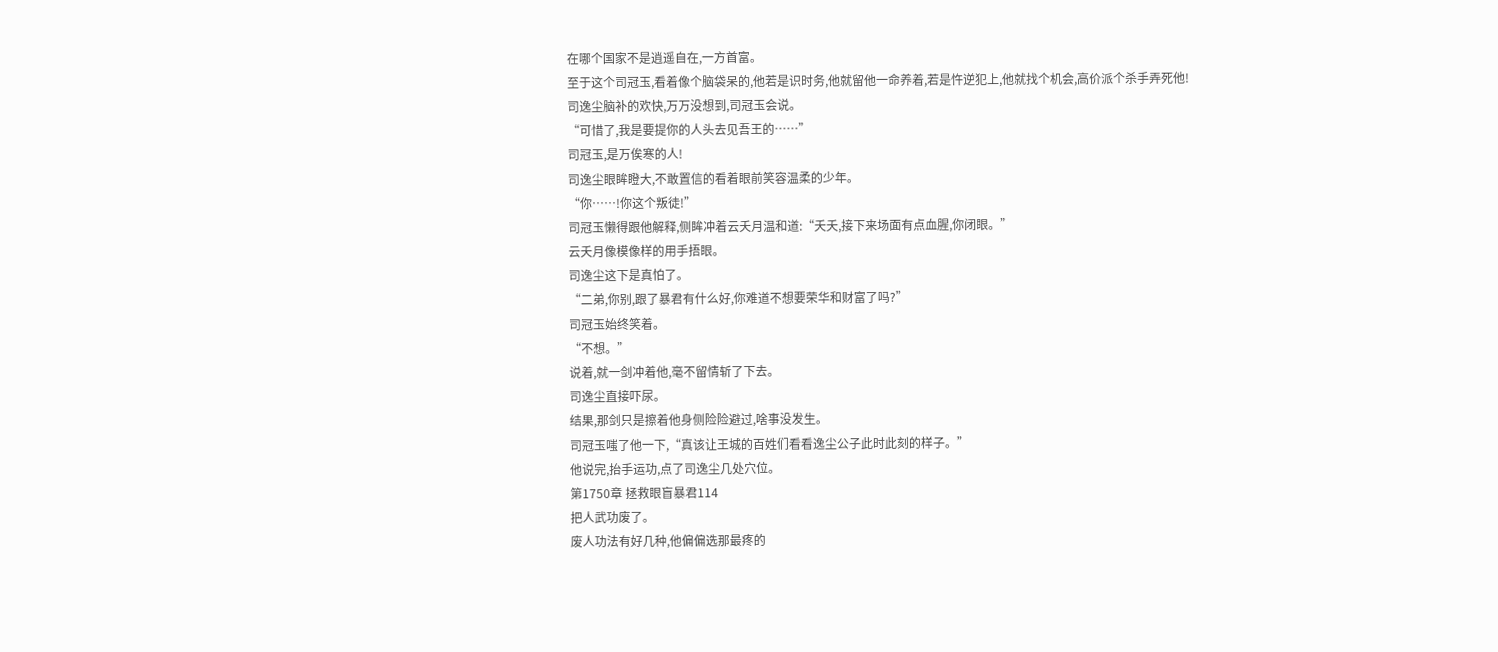在哪个国家不是逍遥自在,一方首富。
至于这个司冠玉,看着像个脑袋呆的,他若是识时务,他就留他一命养着,若是忤逆犯上,他就找个机会,高价派个杀手弄死他!
司逸尘脑补的欢快,万万没想到,司冠玉会说。
“可惜了,我是要提你的人头去见吾王的……”
司冠玉,是万俟寒的人!
司逸尘眼眸瞪大,不敢置信的看着眼前笑容温柔的少年。
“你……!你这个叛徒!”
司冠玉懒得跟他解释,侧眸冲着云夭月温和道:“夭夭,接下来场面有点血腥,你闭眼。”
云夭月像模像样的用手捂眼。
司逸尘这下是真怕了。
“二弟,你别,跟了暴君有什么好,你难道不想要荣华和财富了吗?”
司冠玉始终笑着。
“不想。”
说着,就一剑冲着他,毫不留情斩了下去。
司逸尘直接吓尿。
结果,那剑只是擦着他身侧险险避过,啥事没发生。
司冠玉嗤了他一下,“真该让王城的百姓们看看逸尘公子此时此刻的样子。”
他说完,抬手运功,点了司逸尘几处穴位。
第1750章 拯救眼盲暴君114
把人武功废了。
废人功法有好几种,他偏偏选那最疼的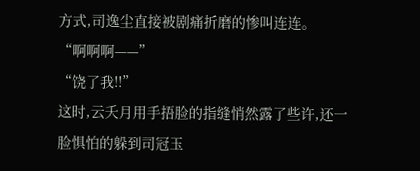方式,司逸尘直接被剧痛折磨的惨叫连连。
“啊啊啊——”
“饶了我!!”
这时,云夭月用手捂脸的指缝悄然露了些许,还一脸惧怕的躲到司冠玉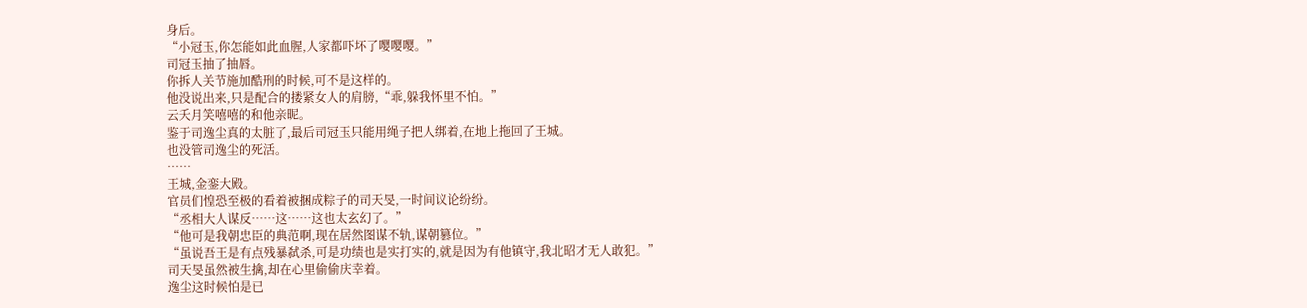身后。
“小冠玉,你怎能如此血腥,人家都吓坏了嘤嘤嘤。”
司冠玉抽了抽唇。
你拆人关节施加酷刑的时候,可不是这样的。
他没说出来,只是配合的搂紧女人的肩膀,“乖,躲我怀里不怕。”
云夭月笑嘻嘻的和他亲昵。
鉴于司逸尘真的太脏了,最后司冠玉只能用绳子把人绑着,在地上拖回了王城。
也没管司逸尘的死活。
……
王城,金銮大殿。
官员们惶恐至极的看着被捆成粽子的司天旻,一时间议论纷纷。
“丞相大人谋反……这……这也太玄幻了。”
“他可是我朝忠臣的典范啊,现在居然图谋不轨,谋朝篡位。”
“虽说吾王是有点残暴弑杀,可是功绩也是实打实的,就是因为有他镇守,我北昭才无人敢犯。”
司天旻虽然被生擒,却在心里偷偷庆幸着。
逸尘这时候怕是已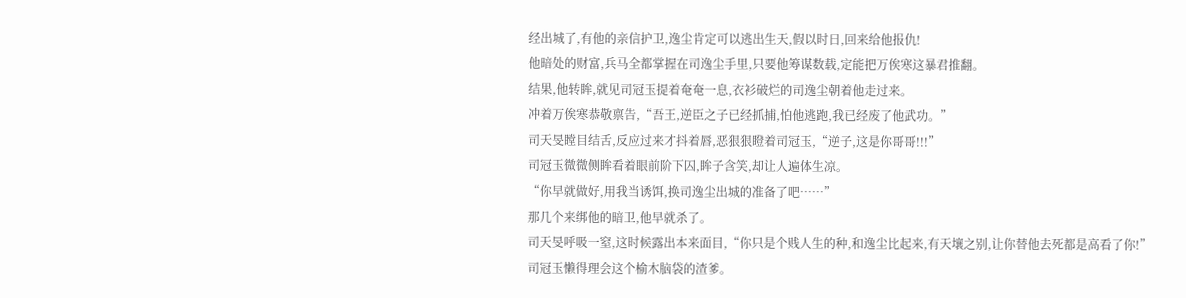经出城了,有他的亲信护卫,逸尘肯定可以逃出生天,假以时日,回来给他报仇!
他暗处的财富,兵马全都掌握在司逸尘手里,只要他筹谋数载,定能把万俟寒这暴君推翻。
结果,他转眸,就见司冠玉提着奄奄一息,衣衫破烂的司逸尘朝着他走过来。
冲着万俟寒恭敬禀告,“吾王,逆臣之子已经抓捕,怕他逃跑,我已经废了他武功。”
司天旻瞠目结舌,反应过来才抖着唇,恶狠狠瞪着司冠玉,“逆子,这是你哥哥!!!”
司冠玉微微侧眸看着眼前阶下囚,眸子含笑,却让人遍体生凉。
“你早就做好,用我当诱饵,换司逸尘出城的准备了吧……”
那几个来绑他的暗卫,他早就杀了。
司天旻呼吸一窒,这时候露出本来面目,“你只是个贱人生的种,和逸尘比起来,有天壤之别,让你替他去死都是高看了你!”
司冠玉懒得理会这个榆木脑袋的渣爹。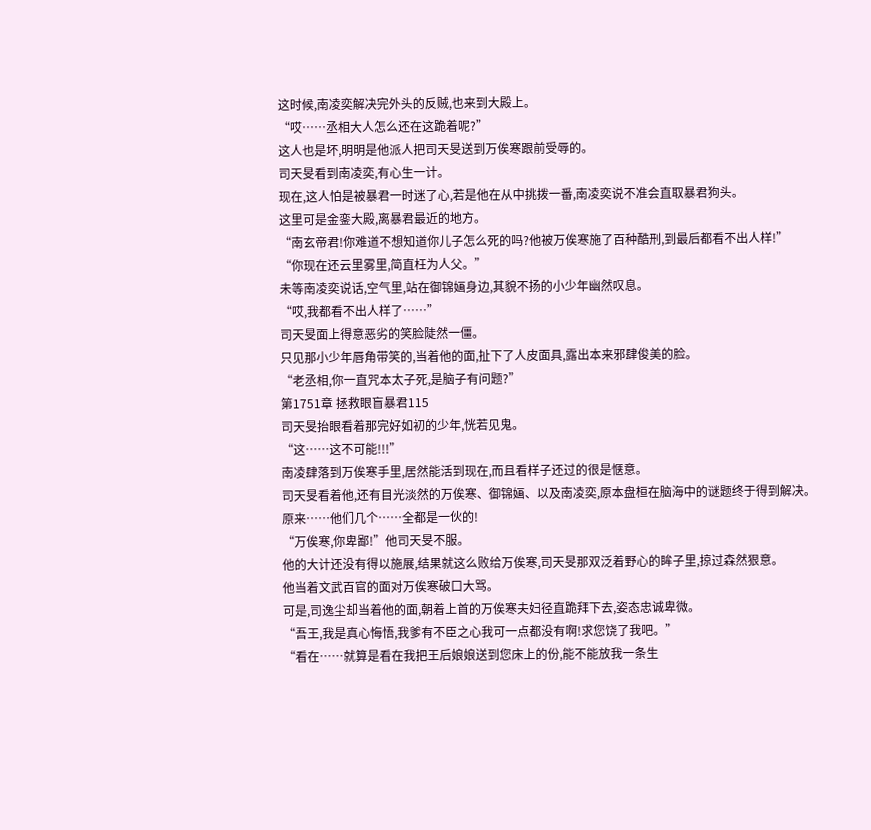这时候,南凌奕解决完外头的反贼,也来到大殿上。
“哎……丞相大人怎么还在这跪着呢?”
这人也是坏,明明是他派人把司天旻送到万俟寒跟前受辱的。
司天旻看到南凌奕,有心生一计。
现在,这人怕是被暴君一时迷了心,若是他在从中挑拨一番,南凌奕说不准会直取暴君狗头。
这里可是金銮大殿,离暴君最近的地方。
“南玄帝君!你难道不想知道你儿子怎么死的吗?他被万俟寒施了百种酷刑,到最后都看不出人样!”
“你现在还云里雾里,简直枉为人父。”
未等南凌奕说话,空气里,站在御锦婳身边,其貌不扬的小少年幽然叹息。
“哎,我都看不出人样了……”
司天旻面上得意恶劣的笑脸陡然一僵。
只见那小少年唇角带笑的,当着他的面,扯下了人皮面具,露出本来邪肆俊美的脸。
“老丞相,你一直咒本太子死,是脑子有问题?”
第1751章 拯救眼盲暴君115
司天旻抬眼看着那完好如初的少年,恍若见鬼。
“这……这不可能!!!”
南凌肆落到万俟寒手里,居然能活到现在,而且看样子还过的很是惬意。
司天旻看着他,还有目光淡然的万俟寒、御锦婳、以及南凌奕,原本盘桓在脑海中的谜题终于得到解决。
原来……他们几个……全都是一伙的!
“万俟寒,你卑鄙!”他司天旻不服。
他的大计还没有得以施展,结果就这么败给万俟寒,司天旻那双泛着野心的眸子里,掠过森然狠意。
他当着文武百官的面对万俟寒破口大骂。
可是,司逸尘却当着他的面,朝着上首的万俟寒夫妇径直跪拜下去,姿态忠诚卑微。
“吾王,我是真心悔悟,我爹有不臣之心我可一点都没有啊!求您饶了我吧。”
“看在……就算是看在我把王后娘娘送到您床上的份,能不能放我一条生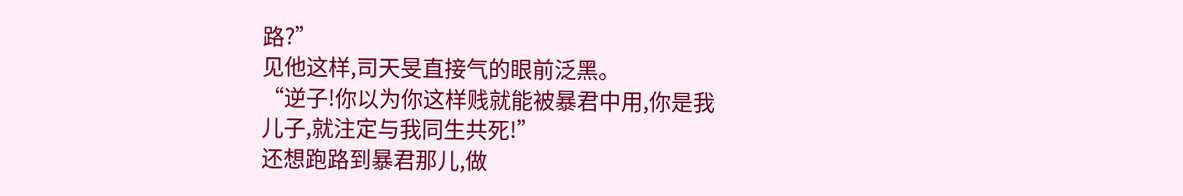路?”
见他这样,司天旻直接气的眼前泛黑。
“逆子!你以为你这样贱就能被暴君中用,你是我儿子,就注定与我同生共死!”
还想跑路到暴君那儿,做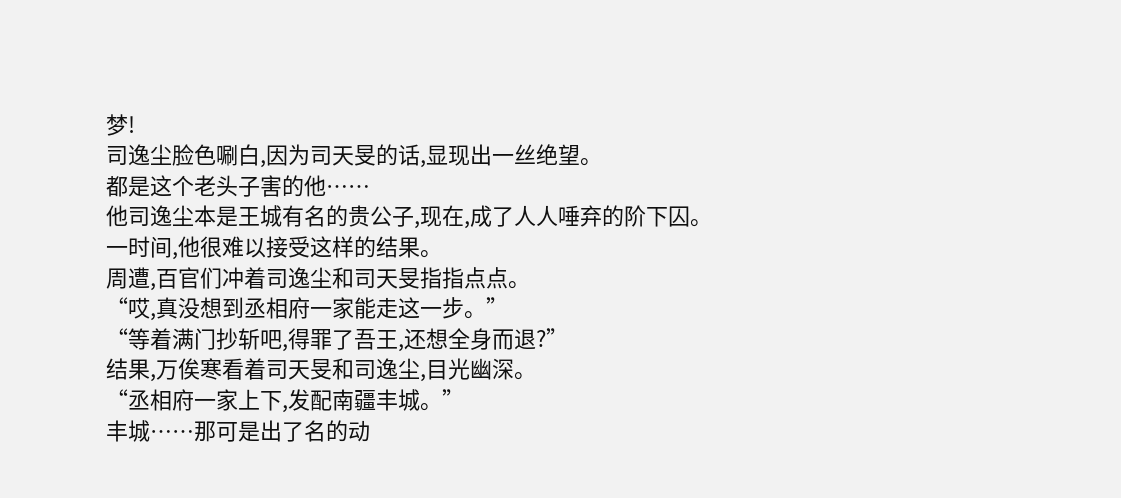梦!
司逸尘脸色唰白,因为司天旻的话,显现出一丝绝望。
都是这个老头子害的他……
他司逸尘本是王城有名的贵公子,现在,成了人人唾弃的阶下囚。
一时间,他很难以接受这样的结果。
周遭,百官们冲着司逸尘和司天旻指指点点。
“哎,真没想到丞相府一家能走这一步。”
“等着满门抄斩吧,得罪了吾王,还想全身而退?”
结果,万俟寒看着司天旻和司逸尘,目光幽深。
“丞相府一家上下,发配南疆丰城。”
丰城……那可是出了名的动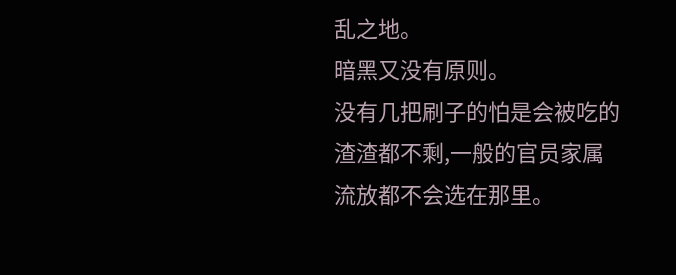乱之地。
暗黑又没有原则。
没有几把刷子的怕是会被吃的渣渣都不剩,一般的官员家属流放都不会选在那里。